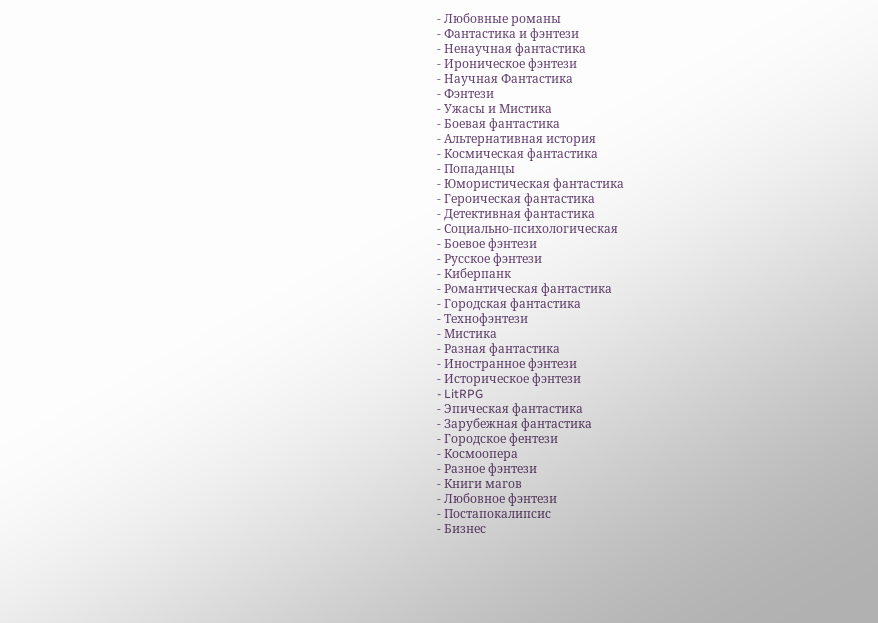- Любовные романы
- Фантастика и фэнтези
- Ненаучная фантастика
- Ироническое фэнтези
- Научная Фантастика
- Фэнтези
- Ужасы и Мистика
- Боевая фантастика
- Альтернативная история
- Космическая фантастика
- Попаданцы
- Юмористическая фантастика
- Героическая фантастика
- Детективная фантастика
- Социально-психологическая
- Боевое фэнтези
- Русское фэнтези
- Киберпанк
- Романтическая фантастика
- Городская фантастика
- Технофэнтези
- Мистика
- Разная фантастика
- Иностранное фэнтези
- Историческое фэнтези
- LitRPG
- Эпическая фантастика
- Зарубежная фантастика
- Городское фентези
- Космоопера
- Разное фэнтези
- Книги магов
- Любовное фэнтези
- Постапокалипсис
- Бизнес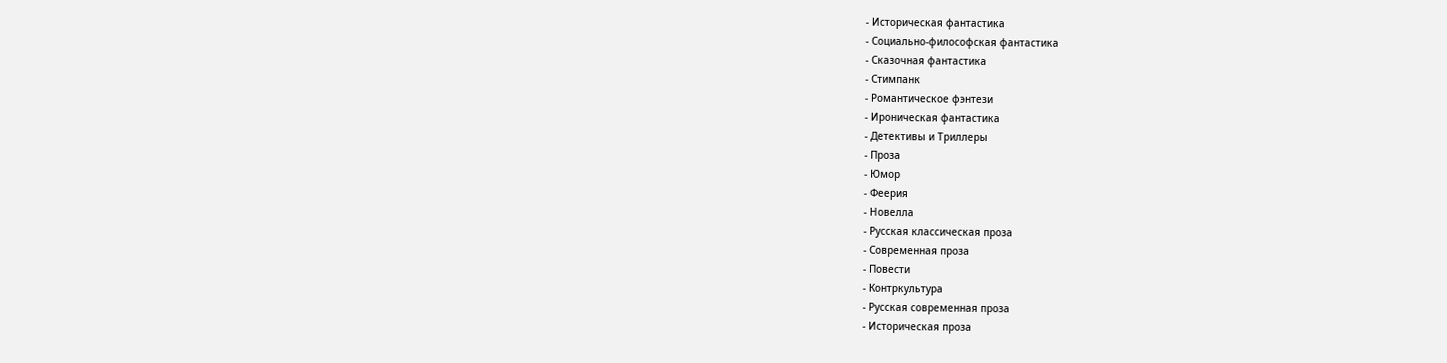- Историческая фантастика
- Социально-философская фантастика
- Сказочная фантастика
- Стимпанк
- Романтическое фэнтези
- Ироническая фантастика
- Детективы и Триллеры
- Проза
- Юмор
- Феерия
- Новелла
- Русская классическая проза
- Современная проза
- Повести
- Контркультура
- Русская современная проза
- Историческая проза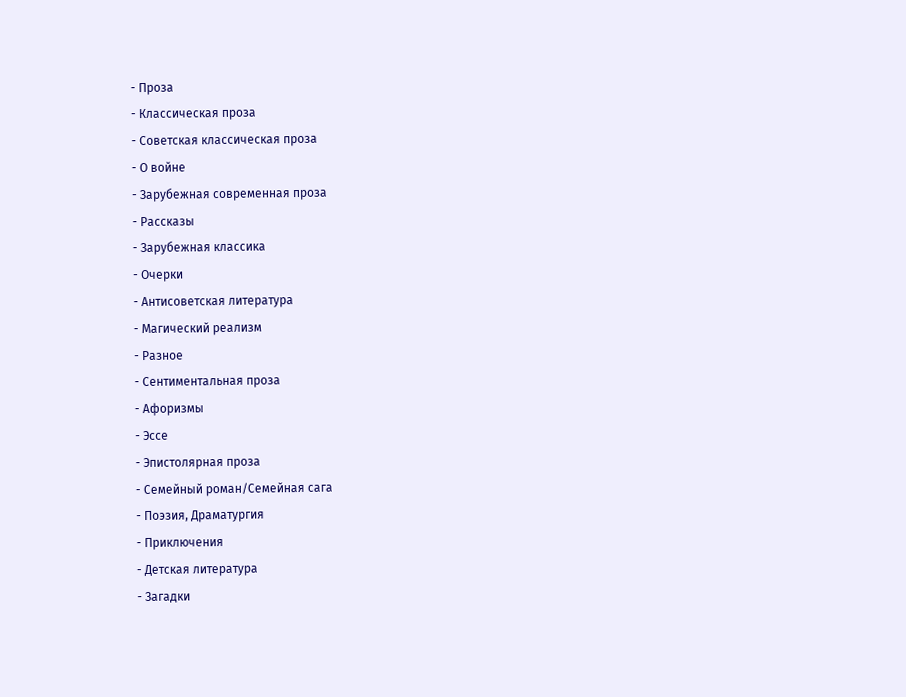- Проза
- Классическая проза
- Советская классическая проза
- О войне
- Зарубежная современная проза
- Рассказы
- Зарубежная классика
- Очерки
- Антисоветская литература
- Магический реализм
- Разное
- Сентиментальная проза
- Афоризмы
- Эссе
- Эпистолярная проза
- Семейный роман/Семейная сага
- Поэзия, Драматургия
- Приключения
- Детская литература
- Загадки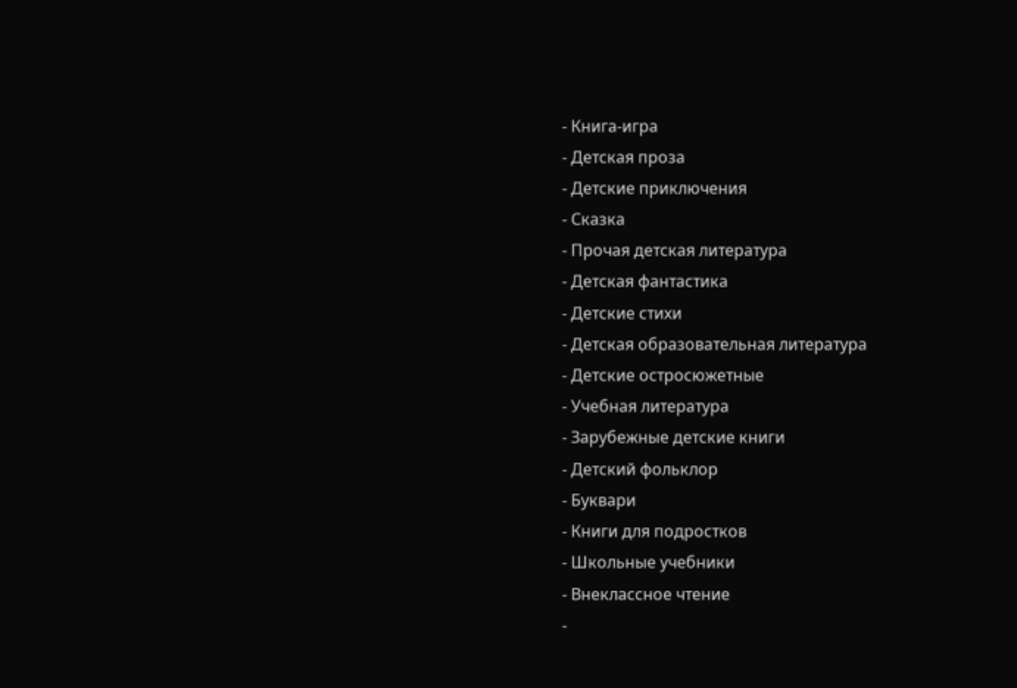- Книга-игра
- Детская проза
- Детские приключения
- Сказка
- Прочая детская литература
- Детская фантастика
- Детские стихи
- Детская образовательная литература
- Детские остросюжетные
- Учебная литература
- Зарубежные детские книги
- Детский фольклор
- Буквари
- Книги для подростков
- Школьные учебники
- Внеклассное чтение
-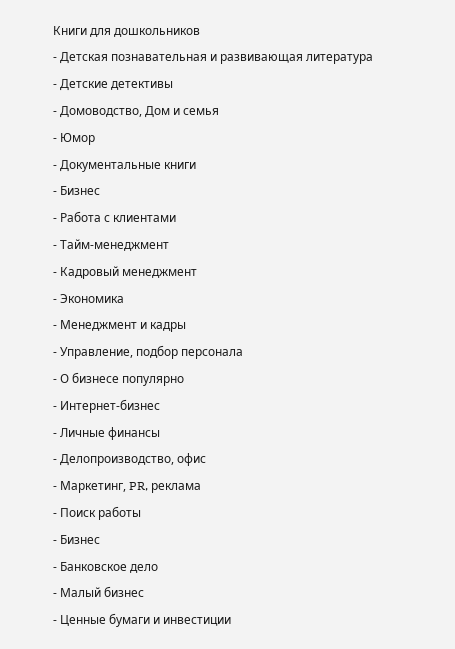Книги для дошкольников
- Детская познавательная и развивающая литература
- Детские детективы
- Домоводство, Дом и семья
- Юмор
- Документальные книги
- Бизнес
- Работа с клиентами
- Тайм-менеджмент
- Кадровый менеджмент
- Экономика
- Менеджмент и кадры
- Управление, подбор персонала
- О бизнесе популярно
- Интернет-бизнес
- Личные финансы
- Делопроизводство, офис
- Маркетинг, PR, реклама
- Поиск работы
- Бизнес
- Банковское дело
- Малый бизнес
- Ценные бумаги и инвестиции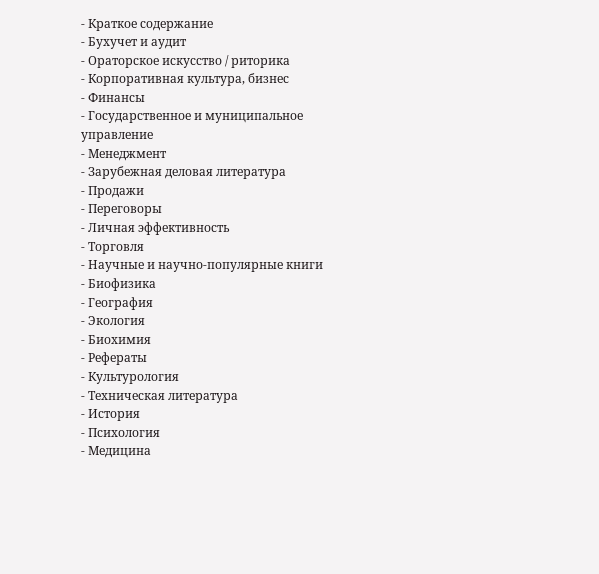- Краткое содержание
- Бухучет и аудит
- Ораторское искусство / риторика
- Корпоративная культура, бизнес
- Финансы
- Государственное и муниципальное управление
- Менеджмент
- Зарубежная деловая литература
- Продажи
- Переговоры
- Личная эффективность
- Торговля
- Научные и научно-популярные книги
- Биофизика
- География
- Экология
- Биохимия
- Рефераты
- Культурология
- Техническая литература
- История
- Психология
- Медицина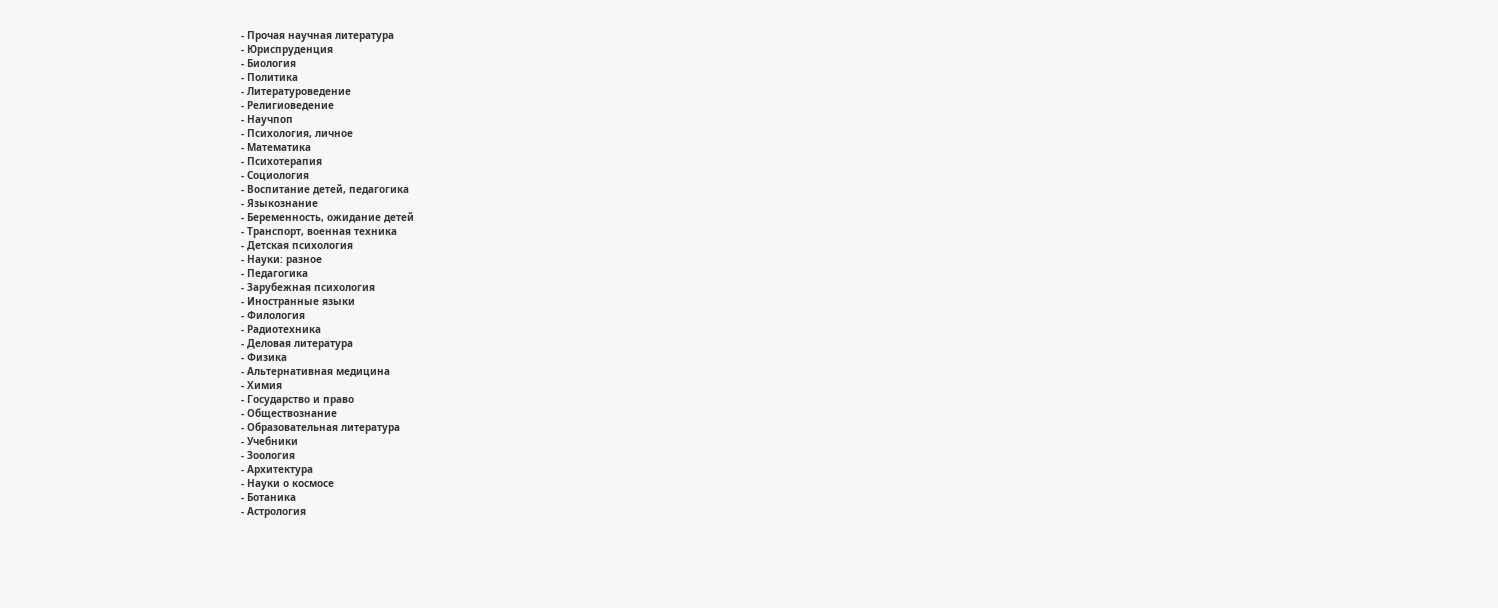- Прочая научная литература
- Юриспруденция
- Биология
- Политика
- Литературоведение
- Религиоведение
- Научпоп
- Психология, личное
- Математика
- Психотерапия
- Социология
- Воспитание детей, педагогика
- Языкознание
- Беременность, ожидание детей
- Транспорт, военная техника
- Детская психология
- Науки: разное
- Педагогика
- Зарубежная психология
- Иностранные языки
- Филология
- Радиотехника
- Деловая литература
- Физика
- Альтернативная медицина
- Химия
- Государство и право
- Обществознание
- Образовательная литература
- Учебники
- Зоология
- Архитектура
- Науки о космосе
- Ботаника
- Астрология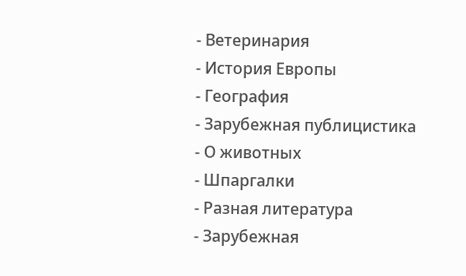- Ветеринария
- История Европы
- География
- Зарубежная публицистика
- О животных
- Шпаргалки
- Разная литература
- Зарубежная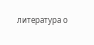литература о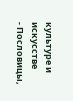культуре и искусстве
- Пословицы,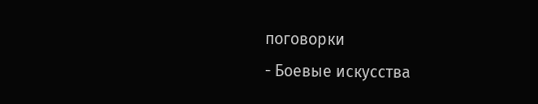поговорки
- Боевые искусства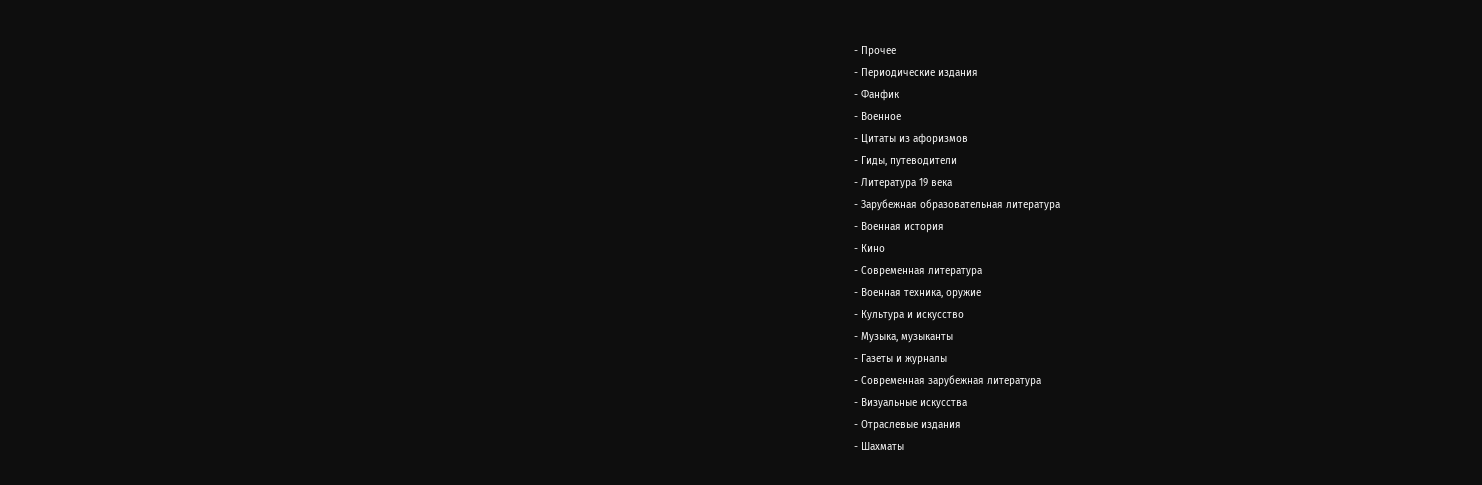- Прочее
- Периодические издания
- Фанфик
- Военное
- Цитаты из афоризмов
- Гиды, путеводители
- Литература 19 века
- Зарубежная образовательная литература
- Военная история
- Кино
- Современная литература
- Военная техника, оружие
- Культура и искусство
- Музыка, музыканты
- Газеты и журналы
- Современная зарубежная литература
- Визуальные искусства
- Отраслевые издания
- Шахматы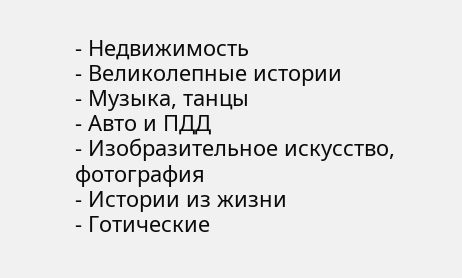- Недвижимость
- Великолепные истории
- Музыка, танцы
- Авто и ПДД
- Изобразительное искусство, фотография
- Истории из жизни
- Готические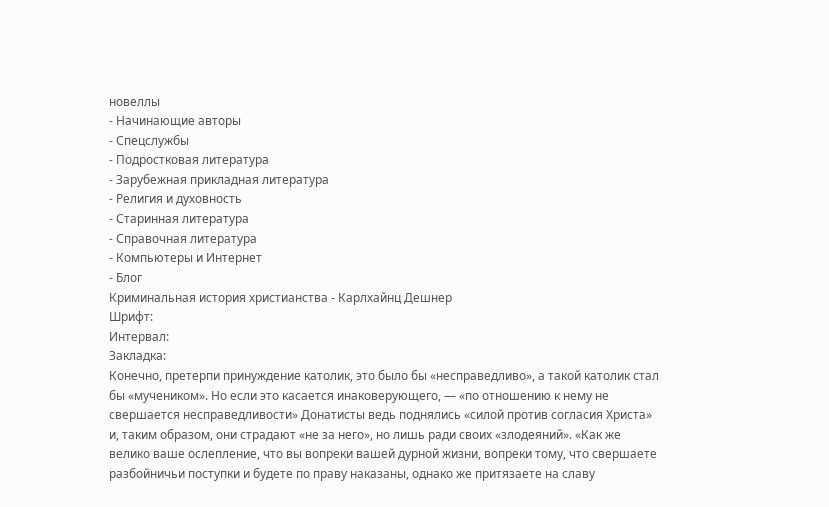новеллы
- Начинающие авторы
- Спецслужбы
- Подростковая литература
- Зарубежная прикладная литература
- Религия и духовность
- Старинная литература
- Справочная литература
- Компьютеры и Интернет
- Блог
Криминальная история христианства - Карлхайнц Дешнер
Шрифт:
Интервал:
Закладка:
Конечно, претерпи принуждение католик, это было бы «несправедливо», а такой католик стал бы «мучеником». Но если это касается инаковерующего, — «по отношению к нему не свершается несправедливости» Донатисты ведь поднялись «силой против согласия Христа» и, таким образом, они страдают «не за него», но лишь ради своих «злодеяний». «Как же велико ваше ослепление, что вы вопреки вашей дурной жизни, вопреки тому, что свершаете разбойничьи поступки и будете по праву наказаны, однако же притязаете на славу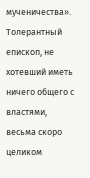мученичества».
Толерантный епископ, не хотевший иметь ничего общего с властями, весьма скоро целиком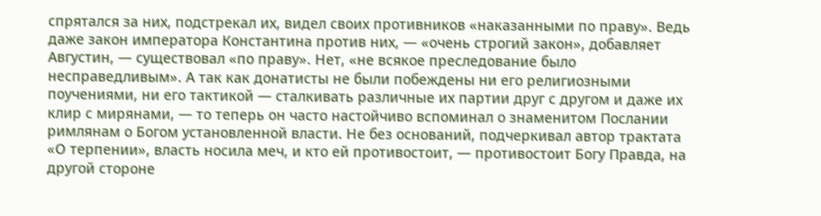спрятался за них, подстрекал их, видел своих противников «наказанными по праву». Ведь даже закон императора Константина против них, — «очень строгий закон», добавляет Августин, — существовал «по праву». Нет, «не всякое преследование было несправедливым». А так как донатисты не были побеждены ни его религиозными поучениями, ни его тактикой — сталкивать различные их партии друг с другом и даже их клир с мирянами, — то теперь он часто настойчиво вспоминал о знаменитом Послании римлянам о Богом установленной власти. Не без оснований, подчеркивал автор трактата «О терпении», власть носила меч, и кто ей противостоит, — противостоит Богу Правда, на другой стороне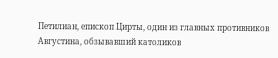Петилиан, епископ Цирты, один из главных противников Августина, обзывавший католиков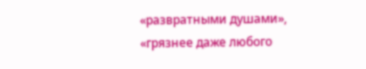«развратными душами», «грязнее даже любого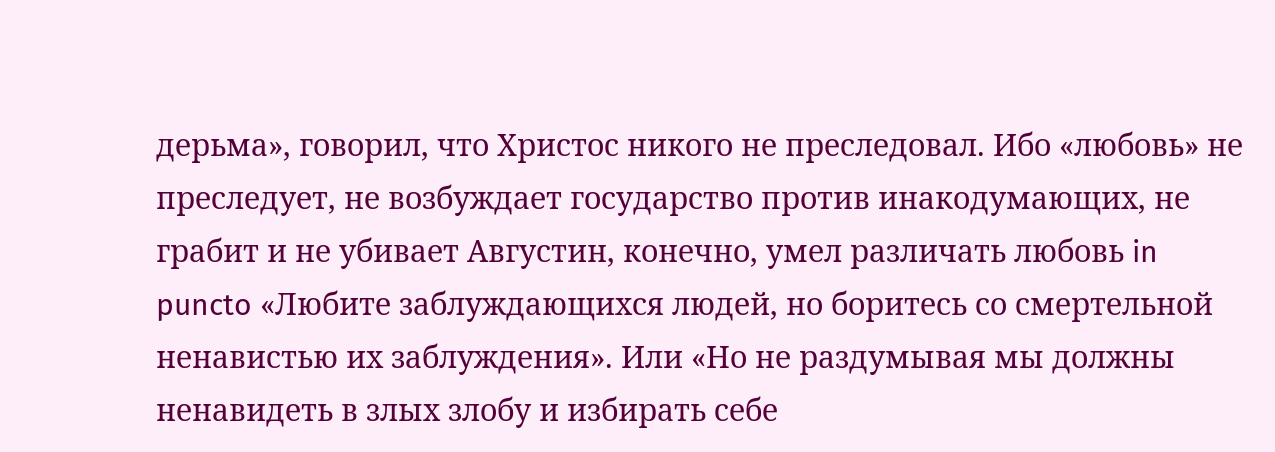дерьма», говорил, что Христос никого не преследовал. Ибо «любовь» не преследует, не возбуждает государство против инакодумающих, не грабит и не убивает Августин, конечно, умел различать любовь in puncto «Любите заблуждающихся людей, но боритесь со смертельной ненавистью их заблуждения». Или «Но не раздумывая мы должны ненавидеть в злых злобу и избирать себе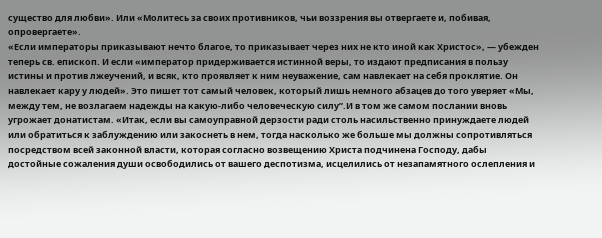существо для любви». Или «Молитесь за своих противников, чьи воззрения вы отвергаете и, побивая, опровергаете».
«Если императоры приказывают нечто благое, то приказывает через них не кто иной как Христос», — убежден теперь св. епископ. И если «император придерживается истинной веры, то издают предписания в пользу истины и против лжеучений, и всяк, кто проявляет к ним неуважение, сам навлекает на себя проклятие. Он навлекает кару у людей». Это пишет тот самый человек, который лишь немного абзацев до того уверяет «Мы, между тем, не возлагаем надежды на какую-либо человеческую силу”.И в том же самом послании вновь угрожает донатистам. «Итак, если вы самоуправной дерзости ради столь насильственно принуждаете людей или обратиться к заблуждению или закоснеть в нем, тогда насколько же больше мы должны сопротивляться посредством всей законной власти, которая согласно возвещению Христа подчинена Господу, дабы достойные сожаления души освободились от вашего деспотизма, исцелились от незапамятного ослепления и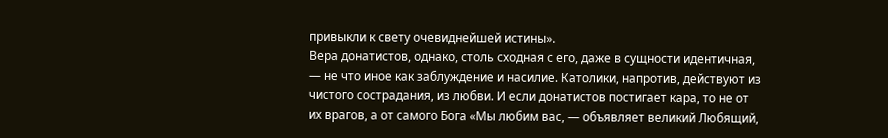привыкли к свету очевиднейшей истины».
Вера донатистов, однако, столь сходная с его, даже в сущности идентичная, — не что иное как заблуждение и насилие. Католики, напротив, действуют из чистого сострадания, из любви. И если донатистов постигает кара, то не от их врагов, а от самого Бога «Мы любим вас, — объявляет великий Любящий,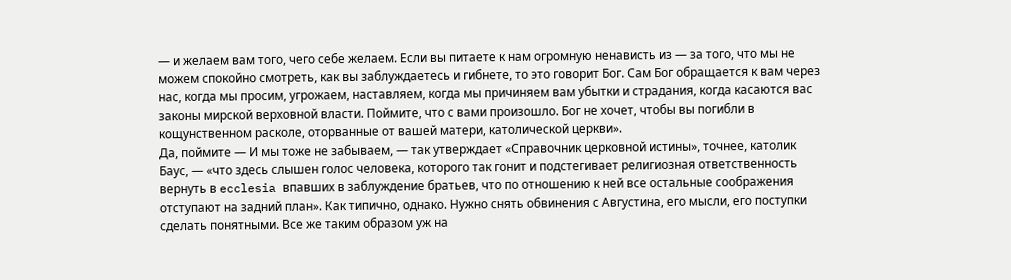— и желаем вам того, чего себе желаем. Если вы питаете к нам огромную ненависть из — за того, что мы не можем спокойно смотреть, как вы заблуждаетесь и гибнете, то это говорит Бог. Сам Бог обращается к вам через нас, когда мы просим, угрожаем, наставляем, когда мы причиняем вам убытки и страдания, когда касаются вас законы мирской верховной власти. Поймите, что с вами произошло. Бог не хочет, чтобы вы погибли в кощунственном расколе, оторванные от вашей матери, католической церкви».
Да, поймите — И мы тоже не забываем, — так утверждает «Справочник церковной истины», точнее, католик Баус, — «что здесь слышен голос человека, которого так гонит и подстегивает религиозная ответственность вернуть в ecclesia впавших в заблуждение братьев, что по отношению к ней все остальные соображения отступают на задний план». Как типично, однако. Нужно снять обвинения с Августина, его мысли, его поступки сделать понятными. Все же таким образом уж на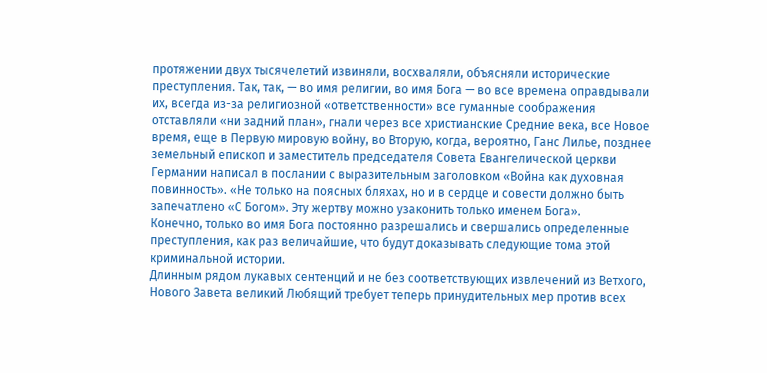протяжении двух тысячелетий извиняли, восхваляли, объясняли исторические преступления. Так, так, — во имя религии, во имя Бога — во все времена оправдывали их, всегда из-за религиозной «ответственности» все гуманные соображения отставляли «ни задний план», гнали через все христианские Средние века, все Новое время, еще в Первую мировую войну, во Вторую, когда, вероятно, Ганс Лилье, позднее земельный епископ и заместитель председателя Совета Евангелической церкви Германии написал в послании с выразительным заголовком «Война как духовная повинность». «Не только на поясных бляхах, но и в сердце и совести должно быть запечатлено «С Богом». Эту жертву можно узаконить только именем Бога».
Конечно, только во имя Бога постоянно разрешались и свершались определенные преступления, как раз величайшие, что будут доказывать следующие тома этой криминальной истории.
Длинным рядом лукавых сентенций и не без соответствующих извлечений из Ветхого, Нового Завета великий Любящий требует теперь принудительных мер против всех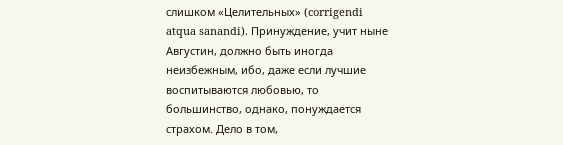слишком «Целительных» (corrigendi atqua sanandi). Принуждение, учит ныне Августин, должно быть иногда неизбежным, ибо, даже если лучшие воспитываются любовью, то большинство, однако, понуждается страхом. Дело в том,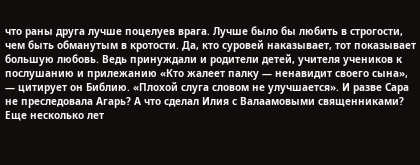что раны друга лучше поцелуев врага. Лучше было бы любить в строгости, чем быть обманутым в кротости. Да, кто суровей наказывает, тот показывает большую любовь. Ведь принуждали и родители детей, учителя учеников к послушанию и прилежанию «Кто жалеет палку — ненавидит своего сына», — цитирует он Библию. «Плохой слуга словом не улучшается». И разве Сара не преследовала Агарь? А что сделал Илия с Валаамовыми священниками? Еще несколько лет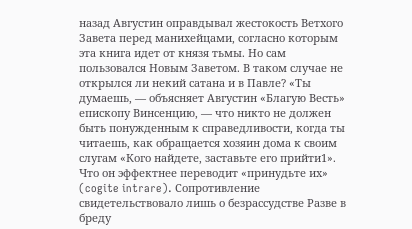назад Августин оправдывал жестокость Ветхого Завета перед манихейцами, согласно которым эта книга идет от князя тьмы. Но сам пользовался Новым Заветом. В таком случае не открылся ли некий сатана и в Павле? «Ты думаешь, — объясняет Августин «Благую Весть» епископу Винсенцию, — что никто не должен быть понужденным к справедливости, когда ты читаешь, как обращается хозяин дома к своим слугам «Кого найдете, заставьте его прийти1». Что он эффектнее переводит «принудьте их» (cogite intrare). Сопротивление свидетельствовало лишь о безрассудстве Разве в бреду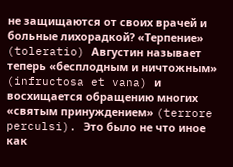не защищаются от своих врачей и больные лихорадкой? «Терпение» (toleratio) Августин называет теперь «бесплодным и ничтожным» (infructosa et vana) и восхищается обращению многих «святым принуждением» (terrore perculsi). Это было не что иное как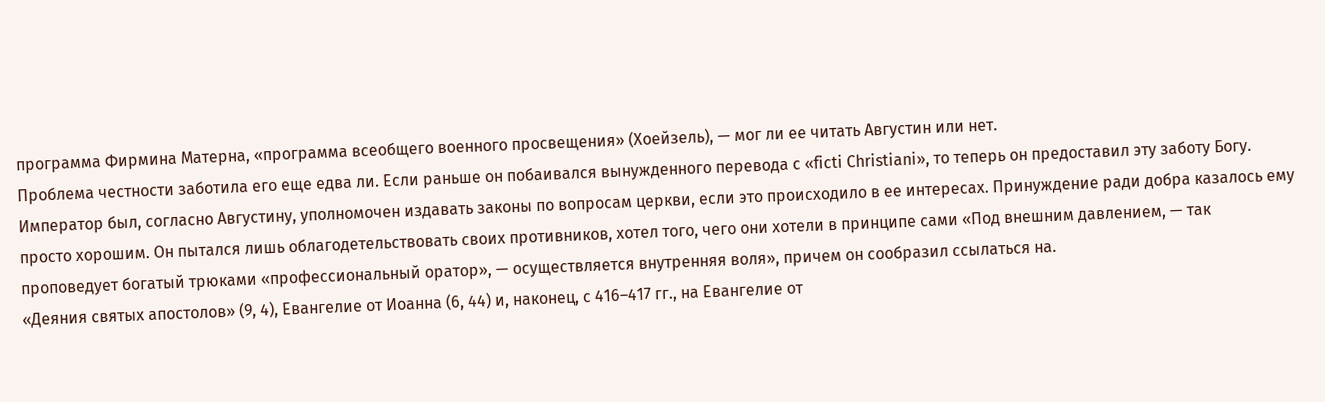программа Фирмина Матерна, «программа всеобщего военного просвещения» (Хоейзель), — мог ли ее читать Августин или нет.
Проблема честности заботила его еще едва ли. Если раньше он побаивался вынужденного перевода с «ficti Christiani», то теперь он предоставил эту заботу Богу. Император был, согласно Августину, уполномочен издавать законы по вопросам церкви, если это происходило в ее интересах. Принуждение ради добра казалось ему просто хорошим. Он пытался лишь облагодетельствовать своих противников, хотел того, чего они хотели в принципе сами «Под внешним давлением, — так проповедует богатый трюками «профессиональный оратор», — осуществляется внутренняя воля», причем он сообразил ссылаться на.
«Деяния святых апостолов» (9, 4), Евангелие от Иоанна (6, 44) и, наконец, с 416–417 гг., на Евангелие от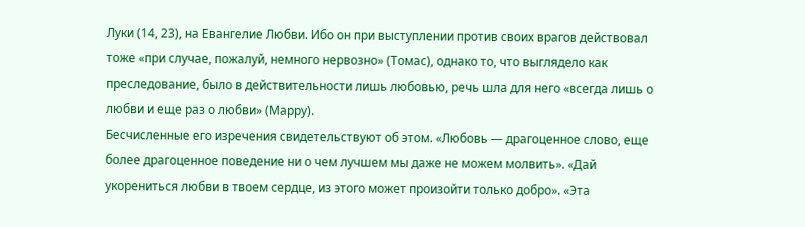Луки (14, 23), на Евангелие Любви. Ибо он при выступлении против своих врагов действовал тоже «при случае, пожалуй, немного нервозно» (Томас), однако то, что выглядело как преследование, было в действительности лишь любовью, речь шла для него «всегда лишь о любви и еще раз о любви» (Марру).
Бесчисленные его изречения свидетельствуют об этом. «Любовь — драгоценное слово, еще более драгоценное поведение ни о чем лучшем мы даже не можем молвить». «Дай укорениться любви в твоем сердце, из этого может произойти только добро». «Эта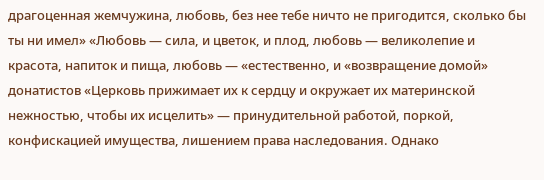драгоценная жемчужина, любовь, без нее тебе ничто не пригодится, сколько бы ты ни имел» «Любовь — сила, и цветок, и плод, любовь — великолепие и красота, напиток и пища, любовь — «естественно, и «возвращение домой» донатистов «Церковь прижимает их к сердцу и окружает их материнской нежностью, чтобы их исцелить» — принудительной работой, поркой, конфискацией имущества, лишением права наследования. Однако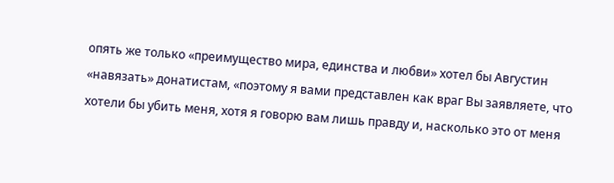опять же только «преимущество мира, единства и любви» хотел бы Августин «навязать» донатистам, «поэтому я вами представлен как враг Вы заявляете, что хотели бы убить меня, хотя я говорю вам лишь правду и, насколько это от меня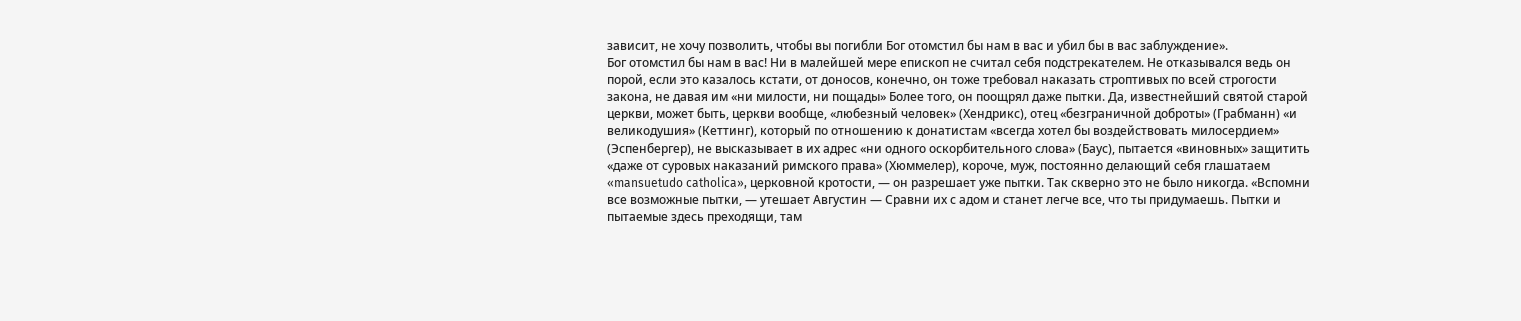зависит, не хочу позволить, чтобы вы погибли Бог отомстил бы нам в вас и убил бы в вас заблуждение».
Бог отомстил бы нам в вас! Ни в малейшей мере епископ не считал себя подстрекателем. Не отказывался ведь он порой, если это казалось кстати, от доносов, конечно, он тоже требовал наказать строптивых по всей строгости закона, не давая им «ни милости, ни пощады» Более того, он поощрял даже пытки. Да, известнейший святой старой церкви, может быть, церкви вообще, «любезный человек» (Хендрикс), отец «безграничной доброты» (Грабманн) «и великодушия» (Кеттинг), который по отношению к донатистам «всегда хотел бы воздействовать милосердием» (Эспенбергер), не высказывает в их адрес «ни одного оскорбительного слова» (Баус), пытается «виновных» защитить «даже от суровых наказаний римского права» (Хюммелер), короче, муж, постоянно делающий себя глашатаем «mansuetudo catholica», церковной кротости, — он разрешает уже пытки. Так скверно это не было никогда. «Вспомни все возможные пытки, — утешает Августин — Сравни их с адом и станет легче все, что ты придумаешь. Пытки и пытаемые здесь преходящи, там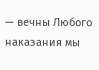— вечны Любого наказания мы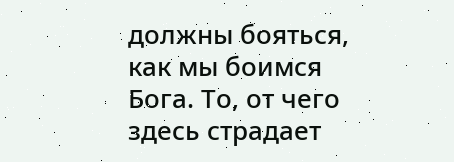должны бояться, как мы боимся Бога. То, от чего здесь страдает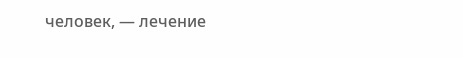человек, — лечение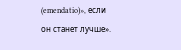(emendatio)», если он станет лучше».